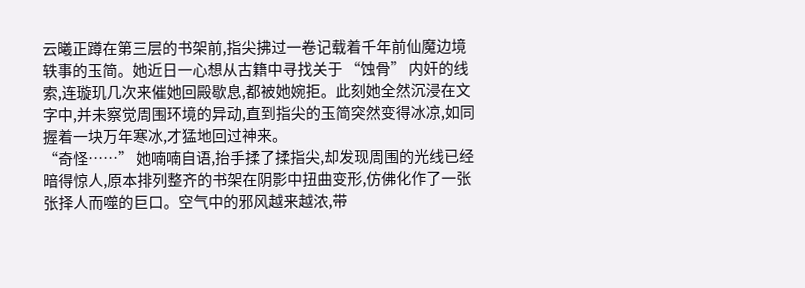云曦正蹲在第三层的书架前,指尖拂过一卷记载着千年前仙魔边境轶事的玉简。她近日一心想从古籍中寻找关于 “蚀骨” 内奸的线索,连璇玑几次来催她回殿歇息,都被她婉拒。此刻她全然沉浸在文字中,并未察觉周围环境的异动,直到指尖的玉简突然变得冰凉,如同握着一块万年寒冰,才猛地回过神来。
“奇怪……” 她喃喃自语,抬手揉了揉指尖,却发现周围的光线已经暗得惊人,原本排列整齐的书架在阴影中扭曲变形,仿佛化作了一张张择人而噬的巨口。空气中的邪风越来越浓,带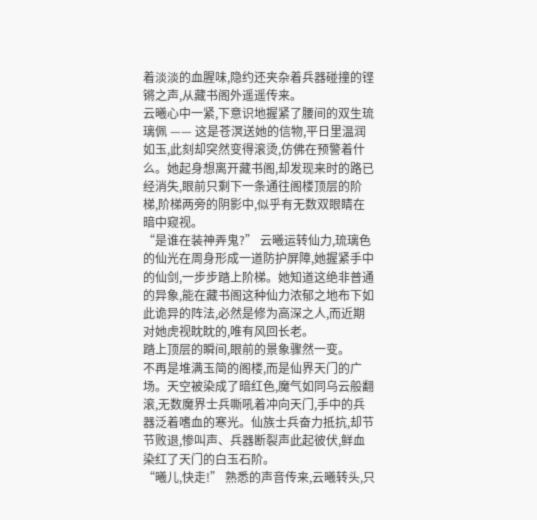着淡淡的血腥味,隐约还夹杂着兵器碰撞的铿锵之声,从藏书阁外遥遥传来。
云曦心中一紧,下意识地握紧了腰间的双生琉璃佩 —— 这是苍溟送她的信物,平日里温润如玉,此刻却突然变得滚烫,仿佛在预警着什么。她起身想离开藏书阁,却发现来时的路已经消失,眼前只剩下一条通往阁楼顶层的阶梯,阶梯两旁的阴影中,似乎有无数双眼睛在暗中窥视。
“是谁在装神弄鬼?” 云曦运转仙力,琉璃色的仙光在周身形成一道防护屏障,她握紧手中的仙剑,一步步踏上阶梯。她知道这绝非普通的异象,能在藏书阁这种仙力浓郁之地布下如此诡异的阵法,必然是修为高深之人,而近期对她虎视眈眈的,唯有风回长老。
踏上顶层的瞬间,眼前的景象骤然一变。
不再是堆满玉简的阁楼,而是仙界天门的广场。天空被染成了暗红色,魔气如同乌云般翻滚,无数魔界士兵嘶吼着冲向天门,手中的兵器泛着嗜血的寒光。仙族士兵奋力抵抗,却节节败退,惨叫声、兵器断裂声此起彼伏,鲜血染红了天门的白玉石阶。
“曦儿,快走!” 熟悉的声音传来,云曦转头,只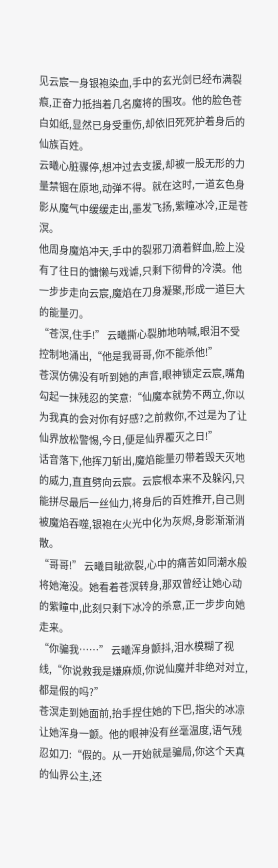见云宸一身银袍染血,手中的玄光剑已经布满裂痕,正奋力抵挡着几名魔将的围攻。他的脸色苍白如纸,显然已身受重伤,却依旧死死护着身后的仙族百姓。
云曦心脏骤停,想冲过去支援,却被一股无形的力量禁锢在原地,动弹不得。就在这时,一道玄色身影从魔气中缓缓走出,墨发飞扬,紫瞳冰冷,正是苍溟。
他周身魔焰冲天,手中的裂邪刀滴着鲜血,脸上没有了往日的慵懒与戏谑,只剩下彻骨的冷漠。他一步步走向云宸,魔焰在刀身凝聚,形成一道巨大的能量刃。
“苍溟,住手!” 云曦撕心裂肺地呐喊,眼泪不受控制地涌出,“他是我哥哥,你不能杀他!”
苍溟仿佛没有听到她的声音,眼神锁定云宸,嘴角勾起一抹残忍的笑意:“仙魔本就势不两立,你以为我真的会对你有好感?之前救你,不过是为了让仙界放松警惕,今日,便是仙界覆灭之日!”
话音落下,他挥刀斩出,魔焰能量刃带着毁天灭地的威力,直直劈向云宸。云宸根本来不及躲闪,只能拼尽最后一丝仙力,将身后的百姓推开,自己则被魔焰吞噬,银袍在火光中化为灰烬,身影渐渐消散。
“哥哥!” 云曦目眦欲裂,心中的痛苦如同潮水般将她淹没。她看着苍溟转身,那双曾经让她心动的紫瞳中,此刻只剩下冰冷的杀意,正一步步向她走来。
“你骗我……” 云曦浑身颤抖,泪水模糊了视线,“你说救我是嫌麻烦,你说仙魔并非绝对对立,都是假的吗?”
苍溟走到她面前,抬手捏住她的下巴,指尖的冰凉让她浑身一颤。他的眼神没有丝毫温度,语气残忍如刀:“假的。从一开始就是骗局,你这个天真的仙界公主,还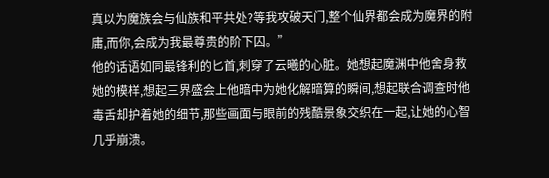真以为魔族会与仙族和平共处?等我攻破天门,整个仙界都会成为魔界的附庸,而你,会成为我最尊贵的阶下囚。”
他的话语如同最锋利的匕首,刺穿了云曦的心脏。她想起魔渊中他舍身救她的模样,想起三界盛会上他暗中为她化解暗算的瞬间,想起联合调查时他毒舌却护着她的细节,那些画面与眼前的残酷景象交织在一起,让她的心智几乎崩溃。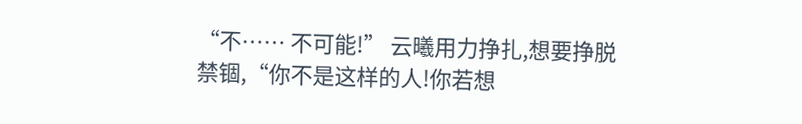“不…… 不可能!” 云曦用力挣扎,想要挣脱禁锢,“你不是这样的人!你若想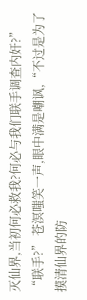灭仙界,当初何必救我?何必与我们联手调查内奸?”
“联手?” 苍溟嗤笑一声,眼中满是嘲讽,“不过是为了摸清仙界的防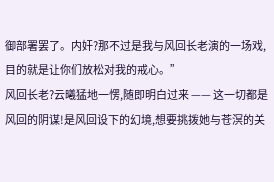御部署罢了。内奸?那不过是我与风回长老演的一场戏,目的就是让你们放松对我的戒心。”
风回长老?云曦猛地一愣,随即明白过来 —— 这一切都是风回的阴谋!是风回设下的幻境,想要挑拨她与苍溟的关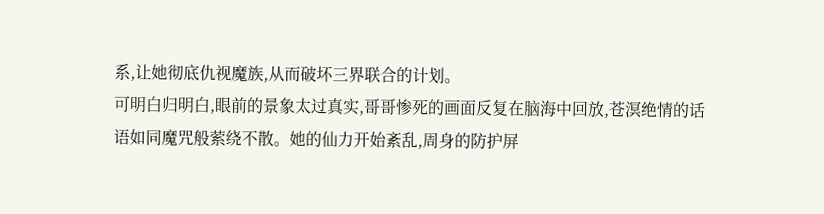系,让她彻底仇视魔族,从而破坏三界联合的计划。
可明白归明白,眼前的景象太过真实,哥哥惨死的画面反复在脑海中回放,苍溟绝情的话语如同魔咒般萦绕不散。她的仙力开始紊乱,周身的防护屏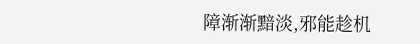障渐渐黯淡,邪能趁机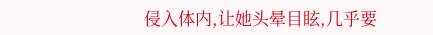侵入体内,让她头晕目眩,几乎要